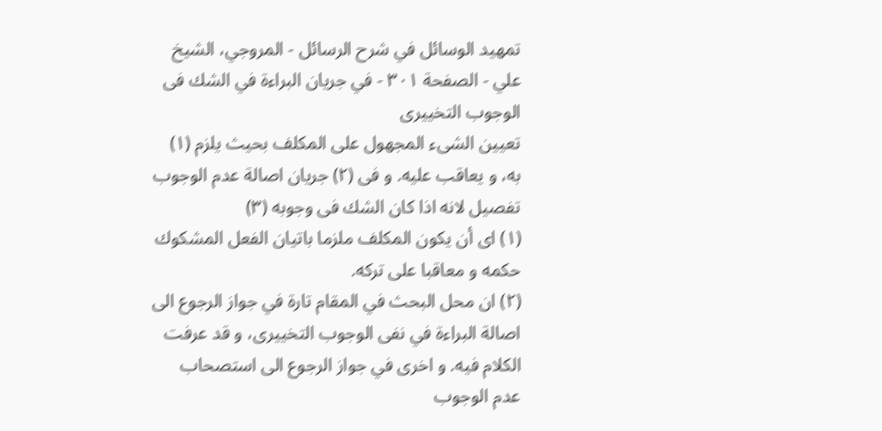تمهيد الوسائل في شرح الرسائل - المروجي، الشيخ علي - الصفحة ٣٠١ - في جريان البراءة في الشك فى الوجوب التخييرى
تعيين الشىء المجهول على المكلف بحيث يلزم (١) به، و يعاقب عليه. و فى (٢) جريان اصالة عدم الوجوب تفصيل لانه اذا كان الشك فى وجوبه (٣)
(١) اى أن يكون المكلف ملزما باتيان الفعل المشكوك حكمه و معاقبا على تركه.
(٢) ان محل البحث في المقام تارة في جواز الرجوع الى اصالة البراءة في نفى الوجوب التخييرى، و قد عرفت الكلام فيه. و اخرى في جواز الرجوع الى استصحاب عدم الوجوب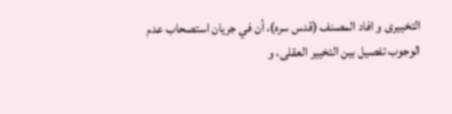التخييرى و افاد المصنف (قدس سره)، أن في جريان استصحاب عدم الوجوب تفصيل بين التخيير العقلى، و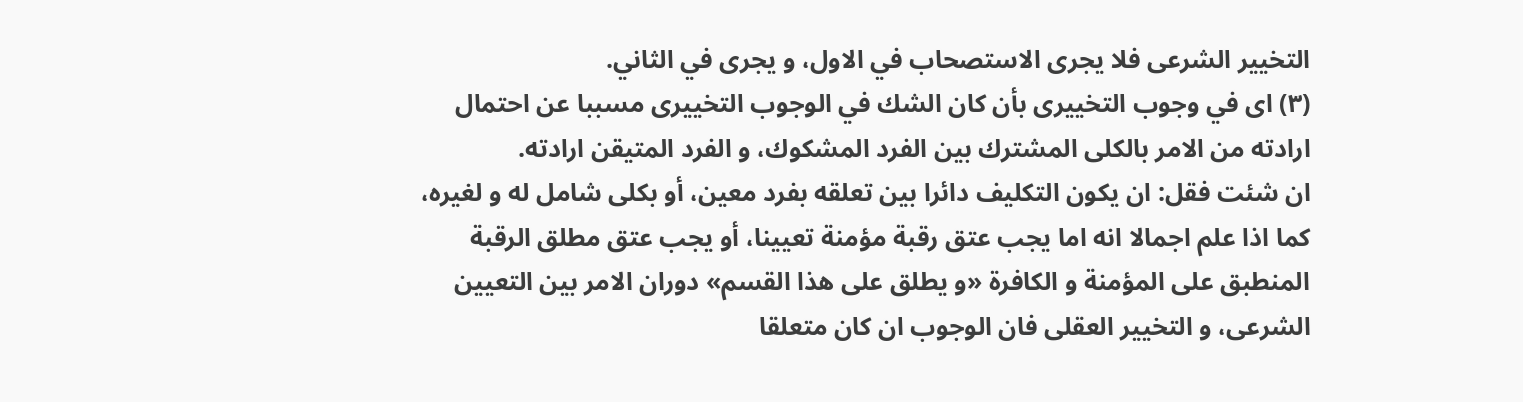التخيير الشرعى فلا يجرى الاستصحاب في الاول، و يجرى في الثاني.
(٣) اى في وجوب التخييرى بأن كان الشك في الوجوب التخييرى مسببا عن احتمال ارادته من الامر بالكلى المشترك بين الفرد المشكوك، و الفرد المتيقن ارادته.
ان شئت فقل: ان يكون التكليف دائرا بين تعلقه بفرد معين، أو بكلى شامل له و لغيره، كما اذا علم اجمالا انه اما يجب عتق رقبة مؤمنة تعيينا، أو يجب عتق مطلق الرقبة المنطبق على المؤمنة و الكافرة «و يطلق على هذا القسم» دوران الامر بين التعيين الشرعى، و التخيير العقلى فان الوجوب ان كان متعلقا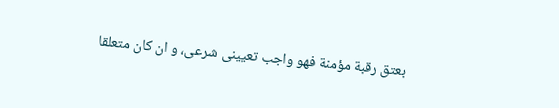بعتق رقبة مؤمنة فهو واجب تعيينى شرعى، و ان كان متعلقا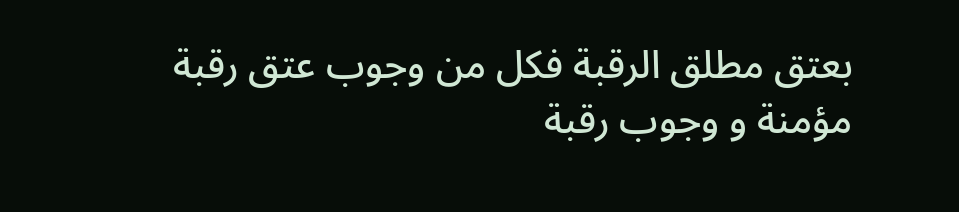بعتق مطلق الرقبة فكل من وجوب عتق رقبة مؤمنة و وجوب رقبة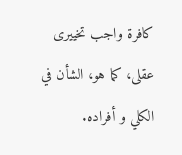كافرة واجب تخييرى عقلى، كما هو، الشأن في الكلي و أفراده.